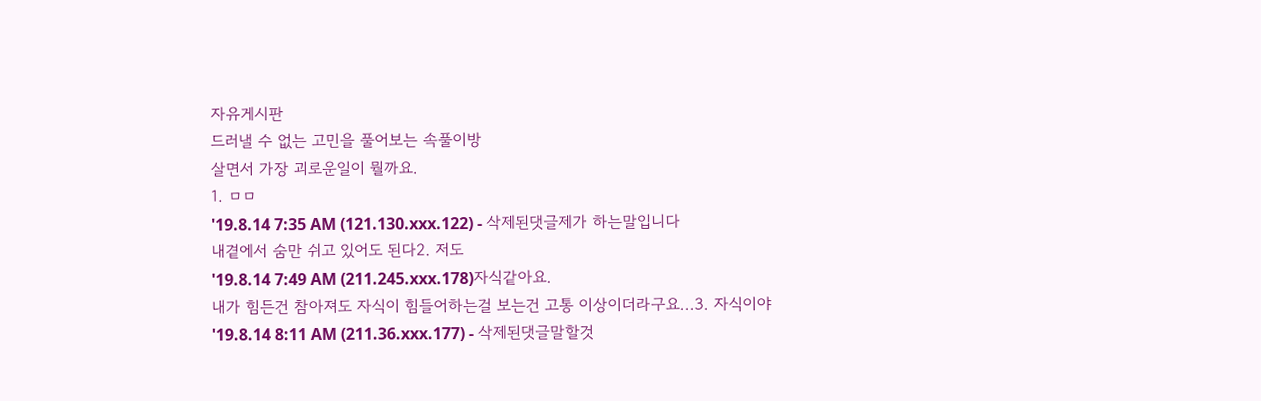자유게시판
드러낼 수 없는 고민을 풀어보는 속풀이방
살면서 가장 괴로운일이 뭘까요.
1. ㅁㅁ
'19.8.14 7:35 AM (121.130.xxx.122) - 삭제된댓글제가 하는말입니다
내곁에서 숨만 쉬고 있어도 된다2. 저도
'19.8.14 7:49 AM (211.245.xxx.178)자식같아요.
내가 힘든건 참아져도 자식이 힘들어하는걸 보는건 고통 이상이더라구요...3. 자식이야
'19.8.14 8:11 AM (211.36.xxx.177) - 삭제된댓글말할것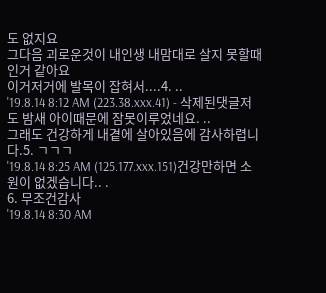도 없지요
그다음 괴로운것이 내인생 내맘대로 살지 못할때인거 같아요
이거저거에 발목이 잡혀서....4. ..
'19.8.14 8:12 AM (223.38.xxx.41) - 삭제된댓글저도 밤새 아이때문에 잠못이루었네요. ..
그래도 건강하게 내곁에 살아있음에 감사하렵니다.5. ㄱㄱㄱ
'19.8.14 8:25 AM (125.177.xxx.151)건강만하면 소원이 없겠습니다.. .
6. 무조건감사
'19.8.14 8:30 AM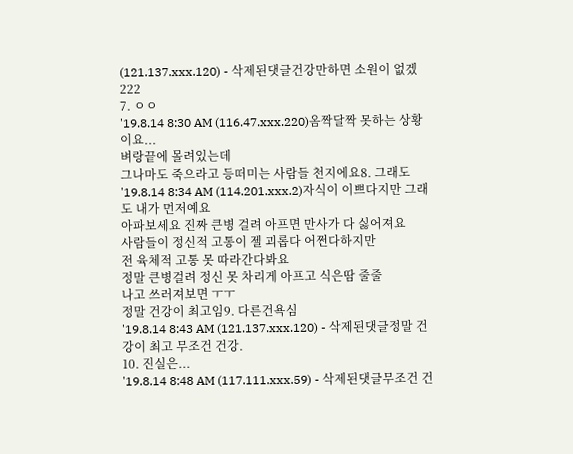(121.137.xxx.120) - 삭제된댓글건강만하면 소원이 없겠222
7. ㅇㅇ
'19.8.14 8:30 AM (116.47.xxx.220)옴짝달짝 못하는 상황이요...
벼랑끝에 몰려있는데
그나마도 죽으라고 등떠미는 사람들 천지에요8. 그래도
'19.8.14 8:34 AM (114.201.xxx.2)자식이 이쁘다지만 그래도 내가 먼저예요
아파보세요 진짜 큰병 걸려 아프면 만사가 다 싫어져요
사람들이 정신적 고통이 젤 괴롭다 어쩐다하지만
전 육체적 고통 못 따라간다봐요
정말 큰병걸려 정신 못 차리게 아프고 식은땀 줄줄
나고 쓰러져보면 ㅜㅜ
정말 건강이 최고임9. 다른건욕심
'19.8.14 8:43 AM (121.137.xxx.120) - 삭제된댓글정말 건강이 최고 무조건 건강.
10. 진실은...
'19.8.14 8:48 AM (117.111.xxx.59) - 삭제된댓글무조건 건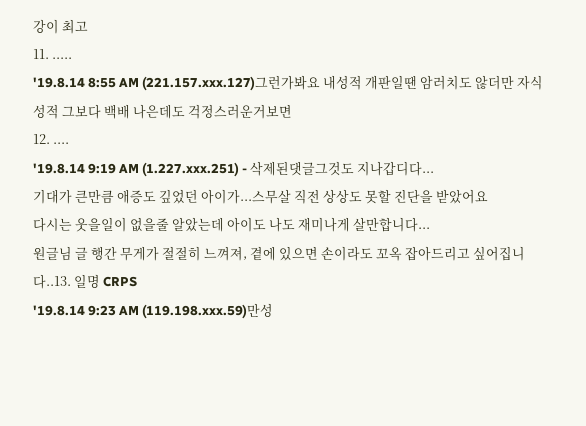강이 최고
11. .....
'19.8.14 8:55 AM (221.157.xxx.127)그런가봐요 내성적 개판일땐 암러치도 않더만 자식성적 그보다 백배 나은데도 걱정스러운거보면
12. ....
'19.8.14 9:19 AM (1.227.xxx.251) - 삭제된댓글그것도 지나갑디다...
기대가 큰만큼 애증도 깊었던 아이가...스무살 직전 상상도 못할 진단을 받았어요
다시는 웃을일이 없을줄 알았는데 아이도 나도 재미나게 살만합니다...
원글님 글 행간 무게가 절절히 느껴져, 곁에 있으면 손이라도 꼬옥 잡아드리고 싶어집니다..13. 일명 CRPS
'19.8.14 9:23 AM (119.198.xxx.59)만성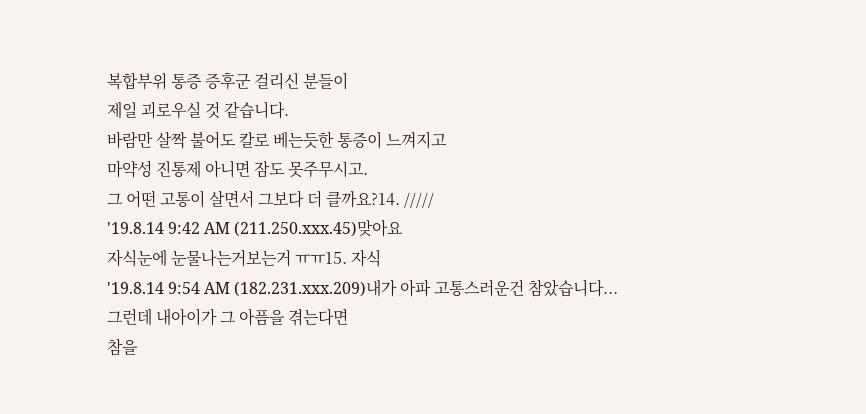복합부위 통증 증후군 걸리신 분들이
제일 괴로우실 것 같습니다.
바람만 살짝 불어도 칼로 베는듯한 통증이 느껴지고
마약성 진통제 아니면 잠도 못주무시고.
그 어떤 고통이 살면서 그보다 더 클까요?14. /////
'19.8.14 9:42 AM (211.250.xxx.45)맞아요
자식눈에 눈물나는거보는거 ㅠㅠ15. 자식
'19.8.14 9:54 AM (182.231.xxx.209)내가 아파 고통스러운건 참았습니다...
그런데 내아이가 그 아픔을 겪는다면
참을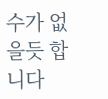수가 없을듯 합니다